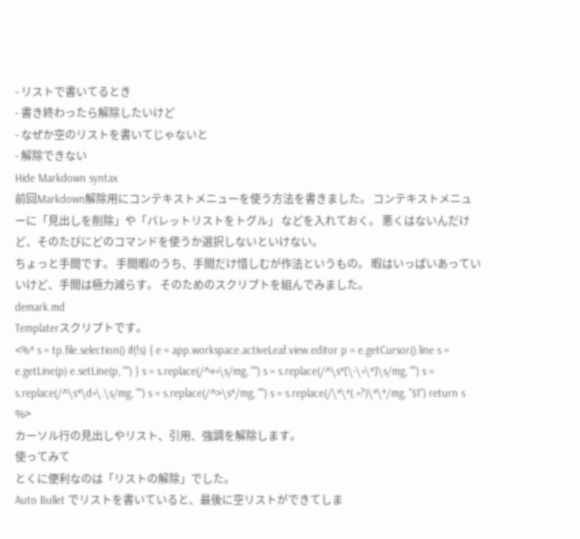- リストで書いてるとき
- 書き終わったら解除したいけど
- なぜか空のリストを書いてじゃないと
- 解除できない
Hide Markdown syntax
前回Markdown解除用にコンテキストメニューを使う方法を書きました。 コンテキストメニューに「見出しを削除」や「バレットリストをトグル」 などを入れておく。 悪くはないんだけど、そのたびにどのコマンドを使うか選択しないといけない。
ちょっと手間です。 手間暇のうち、手間だけ惜しむが作法というもの。 暇はいっぱいあっていいけど、手間は極力減らす。 そのためのスクリプトを組んでみました。
demark.md
Templaterスクリプトです。
<%* s = tp.file.selection() if(!s) { e = app.workspace.activeLeaf.view.editor p = e.getCursor().line s = e.getLine(p) e.setLine(p, "") } s = s.replace(/^#+\s/mg, "") s = s.replace(/^\s*[\-\+\*]\s/mg, "") s = s.replace(/^\s*\d+\.\s/mg, "") s = s.replace(/^>\s*/mg, "") s = s.replace(/\*\*(.+?)\*\*/mg, "$1") return s %>
カーソル行の見出しやリスト、引用、強調を解除します。
使ってみて
とくに便利なのは「リストの解除」でした。
Auto Bullet でリストを書いていると、最後に空リストができてしま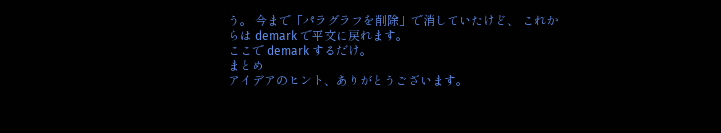う。 今まで「パラグラフを削除」で消していたけど、 これからは demark で平文に戻れます。
ここで demark するだけ。
まとめ
アイデアのヒント、ありがとうございます。